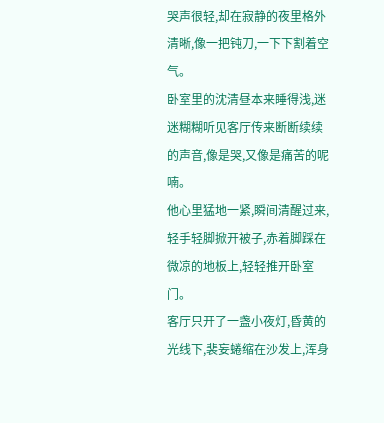哭声很轻,却在寂静的夜里格外清晰,像一把钝刀,一下下割着空气。
卧室里的沈清昼本来睡得浅,迷迷糊糊听见客厅传来断断续续的声音,像是哭,又像是痛苦的呢喃。
他心里猛地一紧,瞬间清醒过来,轻手轻脚掀开被子,赤着脚踩在微凉的地板上,轻轻推开卧室门。
客厅只开了一盏小夜灯,昏黄的光线下,裴妄蜷缩在沙发上,浑身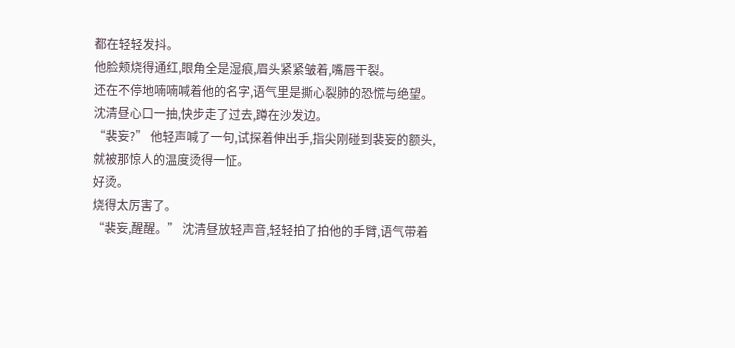都在轻轻发抖。
他脸颊烧得通红,眼角全是湿痕,眉头紧紧皱着,嘴唇干裂。
还在不停地喃喃喊着他的名字,语气里是撕心裂肺的恐慌与绝望。
沈清昼心口一抽,快步走了过去,蹲在沙发边。
“裴妄?” 他轻声喊了一句,试探着伸出手,指尖刚碰到裴妄的额头,就被那惊人的温度烫得一怔。
好烫。
烧得太厉害了。
“裴妄,醒醒。” 沈清昼放轻声音,轻轻拍了拍他的手臂,语气带着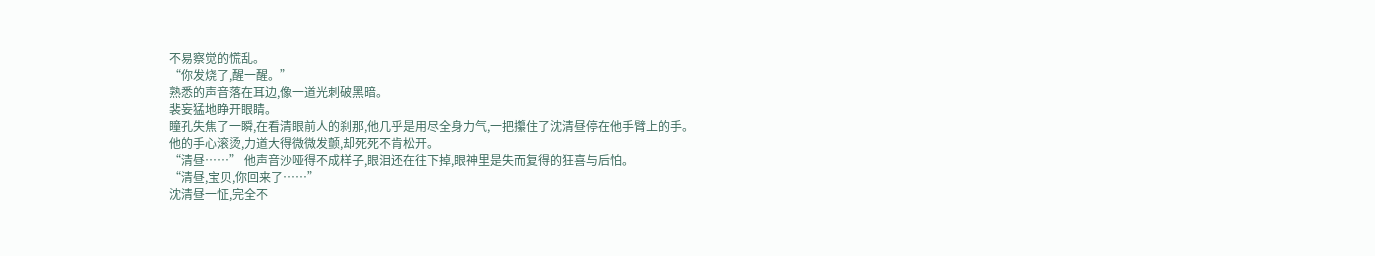不易察觉的慌乱。
“你发烧了,醒一醒。”
熟悉的声音落在耳边,像一道光刺破黑暗。
裴妄猛地睁开眼睛。
瞳孔失焦了一瞬,在看清眼前人的刹那,他几乎是用尽全身力气,一把攥住了沈清昼停在他手臂上的手。
他的手心滚烫,力道大得微微发颤,却死死不肯松开。
“清昼……” 他声音沙哑得不成样子,眼泪还在往下掉,眼神里是失而复得的狂喜与后怕。
“清昼,宝贝,你回来了……”
沈清昼一怔,完全不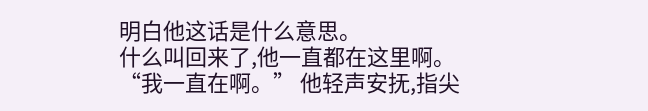明白他这话是什么意思。
什么叫回来了,他一直都在这里啊。
“我一直在啊。” 他轻声安抚,指尖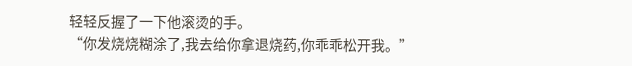轻轻反握了一下他滚烫的手。
“你发烧烧糊涂了,我去给你拿退烧药,你乖乖松开我。”